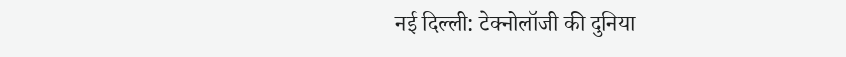नई दिल्ली: टेक्नोलॉजी की दुनिया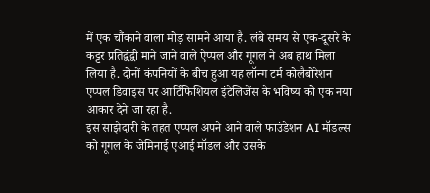में एक चौंकाने वाला मोड़ सामने आया है. लंबे समय से एक-दूसरे के कट्टर प्रतिद्वंद्वी माने जाने वाले ऐप्पल और गूगल ने अब हाथ मिला लिया है. दोनों कंपनियों के बीच हुआ यह लॉन्ग टर्म कोलैबोरेशन एप्पल डिवाइस पर आर्टिफिशियल इंटेलिजेंस के भविष्य को एक नया आकार देने जा रहा है.
इस साझेदारी के तहत एप्पल अपने आने वाले फाउंडेशन AI मॉडल्स को गूगल के जेमिनाई एआई मॉडल और उसके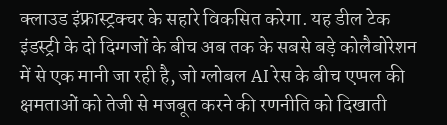क्लाउड इंफ्रास्ट्रक्चर के सहारे विकसित करेगा. यह डील टेक इंडस्ट्री के दो दिग्गजों के बीच अब तक के सबसे बड़े कोलैबोरेशन में से एक मानी जा रही है, जो ग्लोबल AI रेस के बीच एप्पल की क्षमताओं को तेजी से मजबूत करने की रणनीति को दिखाती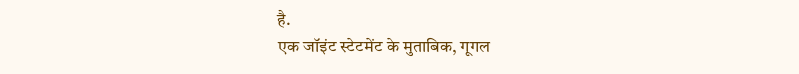है.
एक जॉइंट स्टेटमेंट के मुताबिक, गूगल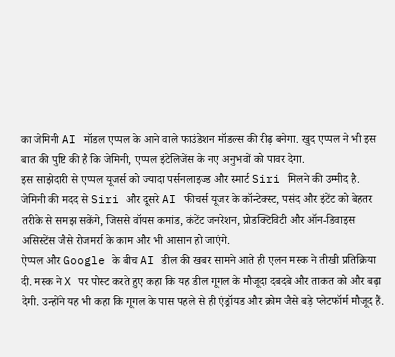का जेमिनी AI मॉडल एप्पल के आने वाले फाउंडेशन मॉडल्स की रीढ़ बनेगा. खुद एप्पल ने भी इस बात की पुष्टि की है कि जेमिनी, एप्पल इंटेलिजेंस के नए अनुभवों को पावर देगा.
इस साझेदारी से एप्पल यूजर्स को ज्यादा पर्सनलाइज्ड और स्मार्ट Siri मिलने की उम्मीद है. जेमिनी की मदद से Siri और दूसरे AI फीचर्स यूजर के कॉन्टेक्स्ट, पसंद और इंटेंट को बेहतर तरीके से समझ सकेंगे, जिससे वॉयस कमांड, कंटेंट जनरेशन, प्रोडक्टिविटी और ऑन-डिवाइस असिस्टेंस जैसे रोजमर्रा के काम और भी आसान हो जाएंगे.
ऐप्पल और Google के बीच AI डील की खबर सामने आते ही एलन मस्क ने तीखी प्रतिक्रिया दी. मस्क ने X पर पोस्ट करते हुए कहा कि यह डील गूगल के मौजूदा दबदबे और ताकत को और बढ़ा देगी. उन्होंने यह भी कहा कि गूगल के पास पहले से ही एंड्रॉयड और क्रोम जैसे बड़े प्लेटफॉर्म मौजूद हैं.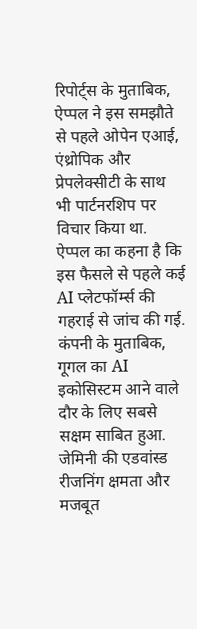रिपोर्ट्स के मुताबिक, ऐप्पल ने इस समझौते से पहले ओपेन एआई, एंथ्रोपिक और प्रेपलेक्सीटी के साथ भी पार्टनरशिप पर विचार किया था.
ऐप्पल का कहना है कि इस फैसले से पहले कई AI प्लेटफॉर्म्स की गहराई से जांच की गई. कंपनी के मुताबिक, गूगल का AI इकोसिस्टम आने वाले दौर के लिए सबसे सक्षम साबित हुआ. जेमिनी की एडवांस्ड रीजनिंग क्षमता और मजबूत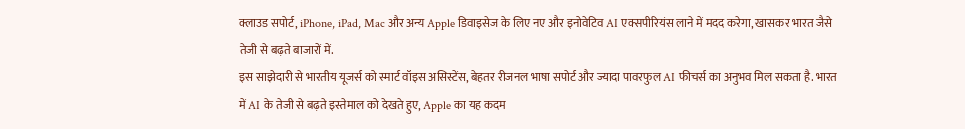क्लाउड सपोर्ट, iPhone, iPad, Mac और अन्य Apple डिवाइसेज के लिए नए और इनोवेटिव AI एक्सपीरियंस लाने में मदद करेगा, खासकर भारत जैसे तेजी से बढ़ते बाजारों में.
इस साझेदारी से भारतीय यूजर्स को स्मार्ट वॉइस असिस्टेंस, बेहतर रीजनल भाषा सपोर्ट और ज्यादा पावरफुल AI फीचर्स का अनुभव मिल सकता है. भारत में AI के तेजी से बढ़ते इस्तेमाल को देखते हुए, Apple का यह कदम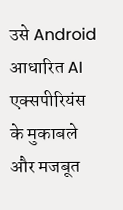उसे Android आधारित AI एक्सपीरियंस के मुकाबले और मजबूत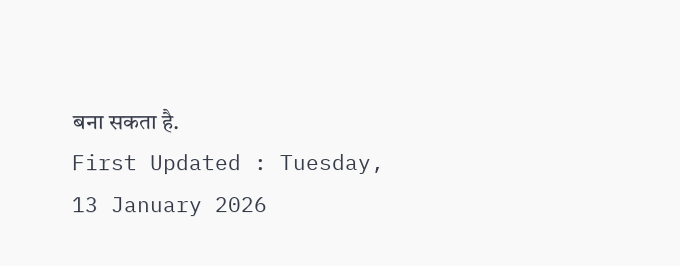बना सकता है.
First Updated : Tuesday, 13 January 2026